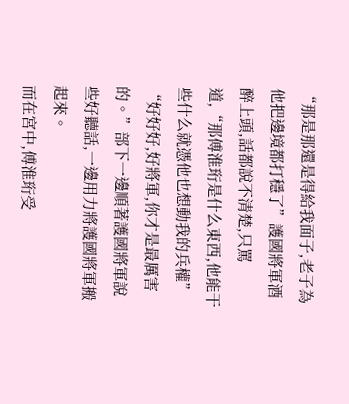“那是那還是得給我面子,老子為他把邊境都打穩了”護國將軍酒醉上頭,話都說不清楚,只罵道,“那傅淮珩是什么東西,他能干些什么就憑他也想動我的兵權”
“好好好,好將軍,你才是最厲害的。”部下一邊順著護國將軍說些好聽話,一邊用力將護國將軍搬起來。
而在宮中,傅淮珩受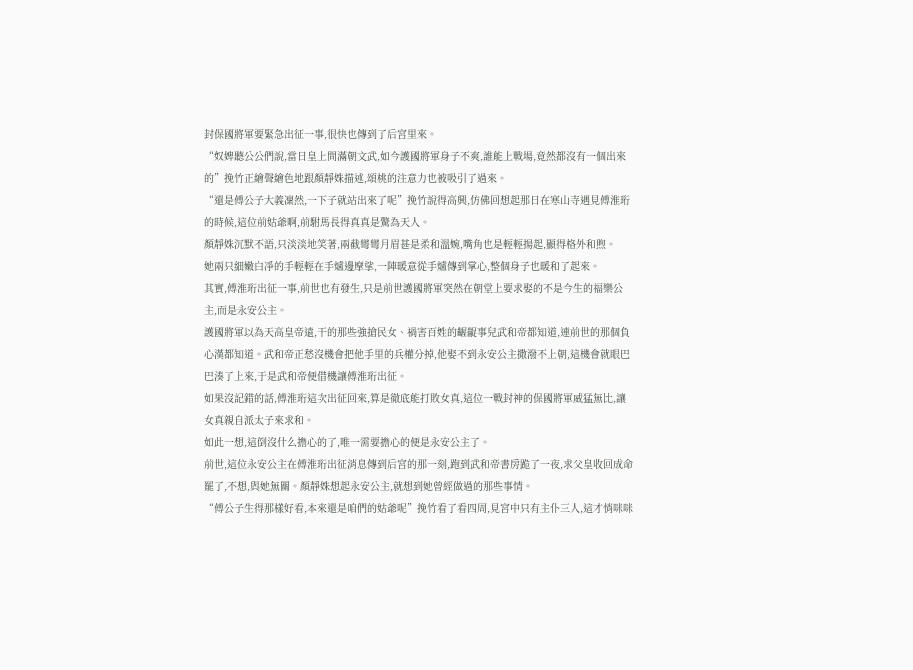封保國將軍要緊急出征一事,很快也傳到了后宮里來。
“奴婢聽公公們說,當日皇上問滿朝文武,如今護國將軍身子不爽,誰能上戰場,竟然都沒有一個出來的”挽竹正繪聲繪色地跟顏靜姝描述,頌桃的注意力也被吸引了過來。
“還是傅公子大義凜然,一下子就站出來了呢”挽竹說得高興,仿佛回想起那日在寒山寺遇見傅淮珩的時候,這位前姑爺啊,前駙馬長得真真是驚為天人。
顏靜姝沉默不語,只淡淡地笑著,兩截彎彎月眉甚是柔和溫婉,嘴角也是輕輕揚起,顯得格外和煦。
她兩只細嫩白凈的手輕輕在手爐邊摩挲,一陣暖意從手爐傳到掌心,整個身子也暖和了起來。
其實,傅淮珩出征一事,前世也有發生,只是前世護國將軍突然在朝堂上要求娶的不是今生的福樂公主,而是永安公主。
護國將軍以為天高皇帝遠,干的那些強搶民女、禍害百姓的齷齪事兒武和帝都知道,連前世的那個負心漢都知道。武和帝正愁沒機會把他手里的兵權分掉,他娶不到永安公主撒潑不上朝,這機會就眼巴巴湊了上來,于是武和帝便借機讓傅淮珩出征。
如果沒記錯的話,傅淮珩這次出征回來,算是徹底能打敗女真,這位一戰封神的保國將軍威猛無比,讓女真親自派太子來求和。
如此一想,這倒沒什么擔心的了,唯一需要擔心的便是永安公主了。
前世,這位永安公主在傅淮珩出征消息傳到后宮的那一刻,跑到武和帝書房跪了一夜,求父皇收回成命
罷了,不想,與她無關。顏靜姝想起永安公主,就想到她曾經做過的那些事情。
“傅公子生得那樣好看,本來還是咱們的姑爺呢”挽竹看了看四周,見宮中只有主仆三人,這才悄咪咪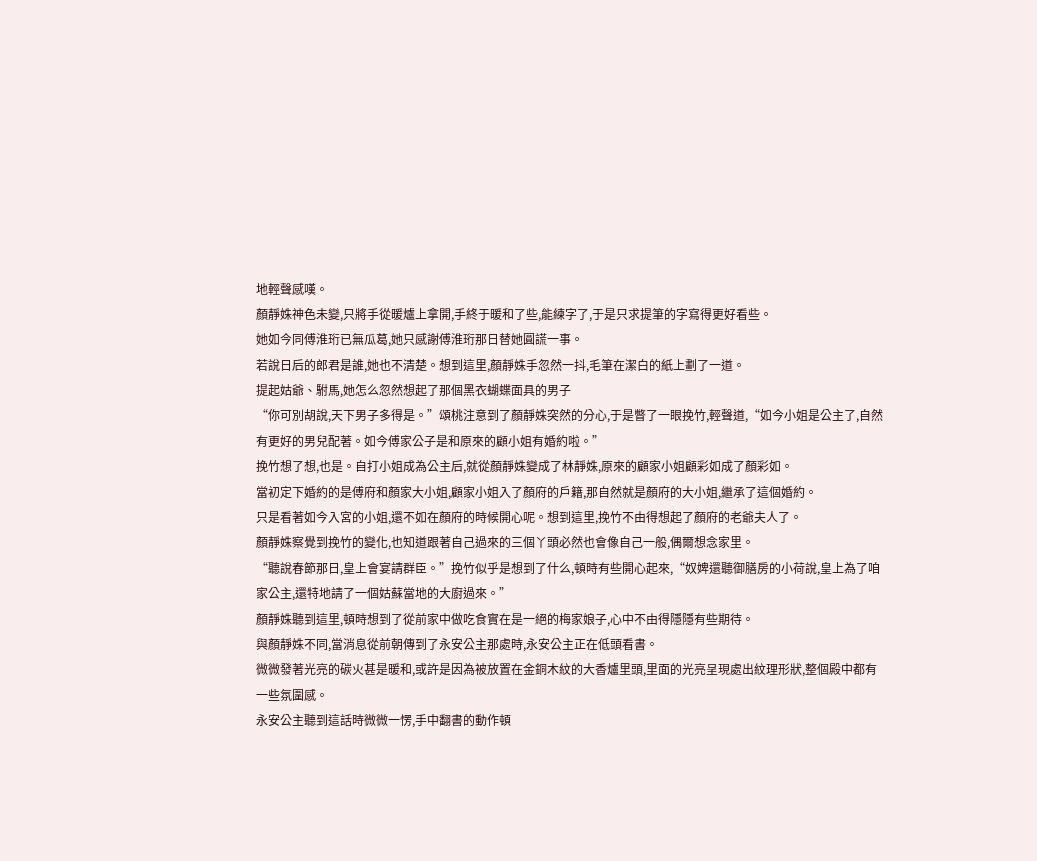地輕聲感嘆。
顏靜姝神色未變,只將手從暖爐上拿開,手終于暖和了些,能練字了,于是只求提筆的字寫得更好看些。
她如今同傅淮珩已無瓜葛,她只感謝傅淮珩那日替她圓謊一事。
若說日后的郎君是誰,她也不清楚。想到這里,顏靜姝手忽然一抖,毛筆在潔白的紙上劃了一道。
提起姑爺、駙馬,她怎么忽然想起了那個黑衣蝴蝶面具的男子
“你可別胡說,天下男子多得是。”頌桃注意到了顏靜姝突然的分心,于是瞥了一眼挽竹,輕聲道,“如今小姐是公主了,自然有更好的男兒配著。如今傅家公子是和原來的顧小姐有婚約啦。”
挽竹想了想,也是。自打小姐成為公主后,就從顏靜姝變成了林靜姝,原來的顧家小姐顧彩如成了顏彩如。
當初定下婚約的是傅府和顏家大小姐,顧家小姐入了顏府的戶籍,那自然就是顏府的大小姐,繼承了這個婚約。
只是看著如今入宮的小姐,還不如在顏府的時候開心呢。想到這里,挽竹不由得想起了顏府的老爺夫人了。
顏靜姝察覺到挽竹的變化,也知道跟著自己過來的三個丫頭必然也會像自己一般,偶爾想念家里。
“聽說春節那日,皇上會宴請群臣。”挽竹似乎是想到了什么,頓時有些開心起來,“奴婢還聽御膳房的小荷說,皇上為了咱家公主,還特地請了一個姑蘇當地的大廚過來。”
顏靜姝聽到這里,頓時想到了從前家中做吃食實在是一絕的梅家娘子,心中不由得隱隱有些期待。
與顏靜姝不同,當消息從前朝傳到了永安公主那處時,永安公主正在低頭看書。
微微發著光亮的碳火甚是暖和,或許是因為被放置在金銅木紋的大香爐里頭,里面的光亮呈現處出紋理形狀,整個殿中都有一些氛圍感。
永安公主聽到這話時微微一愣,手中翻書的動作頓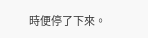時便停了下來。